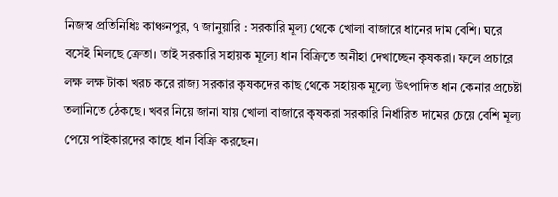নিজস্ব প্রতিনিধিঃ কাঞ্চনপুর, ৭ জানুয়ারি : সরকারি মূল্য থেকে খোলা বাজারে ধানের দাম বেশি। ঘরে বসেই মিলছে ক্রেতা। তাই সরকারি সহায়ক মূল্যে ধান বিক্রিতে অনীহা দেখাচ্ছেন কৃষকরা। ফলে প্রচারে লক্ষ লক্ষ টাকা খরচ করে রাজ্য সরকার কৃষকদের কাছ থেকে সহায়ক মূল্যে উৎপাদিত ধান কেনার প্রচেষ্টা তলানিতে ঠেকছে। খবর নিয়ে জানা যায় খোলা বাজারে কৃষকরা সরকারি নির্ধারিত দামের চেয়ে বেশি মূল্য পেয়ে পাইকারদের কাছে ধান বিক্রি করছেন।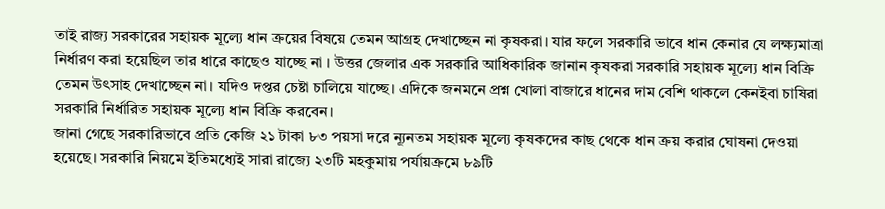তাই রাজ্য সরকারের সহায়ক মূল্যে ধান ক্রয়ের বিষয়ে তেমন আগ্রহ দেখাচ্ছেন না কৃষকরা। যার ফলে সরকারি ভাবে ধান কেনার যে লক্ষ্যমাত্রা নির্ধারণ করা হয়েছিল তার ধারে কাছেও যাচ্ছে না । উত্তর জেলার এক সরকারি আধিকারিক জানান কৃষকরা সরকারি সহায়ক মূল্যে ধান বিক্রি তেমন উৎসাহ দেখাচ্ছেন না। যদিও দপ্তর চেষ্টা চালিয়ে যাচ্ছে। এদিকে জনমনে প্রশ্ন খোলা বাজারে ধানের দাম বেশি থাকলে কেনইবা চাষিরা সরকারি নির্ধারিত সহায়ক মূল্যে ধান বিক্রি করবেন।
জানা গেছে সরকারিভাবে প্রতি কেজি ২১ টাকা ৮৩ পয়সা দরে ন্যূনতম সহায়ক মূল্যে কৃষকদের কাছ থেকে ধান ক্রয় করার ঘোষনা দেওয়া হয়েছে। সরকারি নিয়মে ইতিমধ্যেই সারা রাজ্যে ২৩টি মহকুমায় পর্যায়ক্রমে ৮৯টি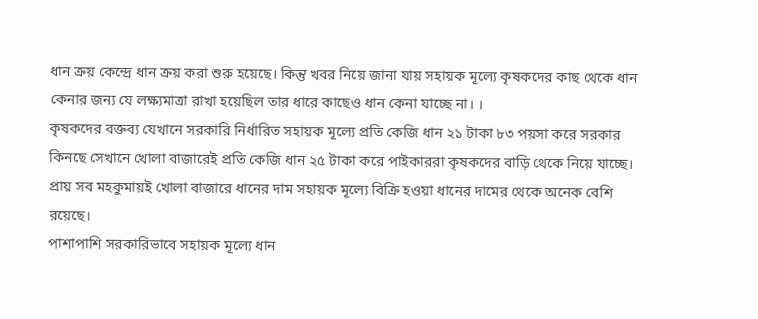ধান ক্রয় কেন্দ্রে ধান ক্রয় করা শুরু হয়েছে। কিন্তু খবর নিয়ে জানা যায় সহায়ক মূল্যে কৃষকদের কাছ থেকে ধান কেনার জন্য যে লক্ষ্যমাত্রা রাখা হয়েছিল তার ধারে কাছেও ধান কেনা যাচ্ছে না। ।
কৃষকদের বক্তব্য যেখানে সরকারি নির্ধারিত সহায়ক মূল্যে প্রতি কেজি ধান ২১ টাকা ৮৩ পয়সা করে সরকার কিনছে সেখানে খোলা বাজারেই প্রতি কেজি ধান ২৫ টাকা করে পাইকাররা কৃষকদের বাড়ি থেকে নিয়ে যাচ্ছে। প্রায় সব মহকুমায়ই খোলা বাজারে ধানের দাম সহায়ক মূল্যে বিক্রি হওয়া ধানের দামের থেকে অনেক বেশি রয়েছে।
পাশাপাশি সরকারিভাবে সহায়ক মূল্যে ধান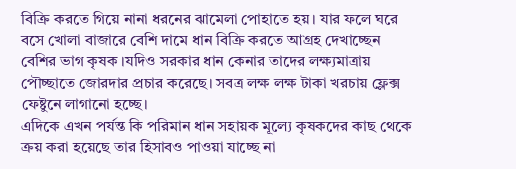বিক্রি করতে গিয়ে নানা ধরনের ঝামেলা পোহাতে হয়। যার ফলে ঘরে বসে খোলা বাজারে বেশি দামে ধান বিক্রি করতে আগ্ৰহ দেখাচ্ছেন বেশির ভাগ কৃষক ।যদিও সরকার ধান কেনার তাদের লক্ষ্যমাত্রায় পৌচ্ছাতে জোরদার প্রচার করেছে। সবত্র লক্ষ লক্ষ টাকা খরচায় ফ্লেক্স ফেষ্টুনে লাগানো হচ্ছে।
এদিকে এখন পর্যন্ত কি পরিমান ধান সহায়ক মূল্যে কৃষকদের কাছ থেকে ক্রয় করা হয়েছে তার হিসাবও পাওয়া যাচ্ছে না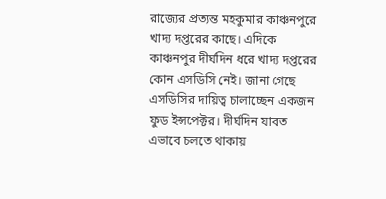রাজ্যের প্রত্যন্ত মহকুমার কাঞ্চনপুরে খাদ্য দপ্তরের কাছে। এদিকে কাঞ্চনপুর দীর্ঘদিন ধরে খাদ্য দপ্তরের কোন এসডিসি নেই। জানা গেছে এসডিসির দায়িত্ব চালাচ্ছেন একজন ফুড ইন্সপেক্টর। দীর্ঘদিন যাবত এভাবে চলতে থাকায়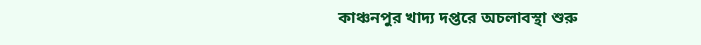কাঞ্চনপুর খাদ্য দপ্তরে অচলাবস্থা শুরু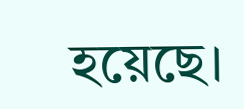হয়েছে।